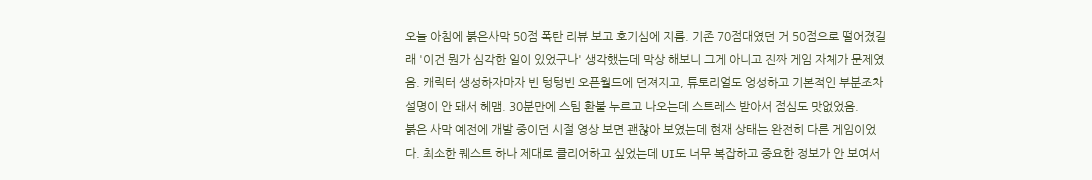오늘 아침에 붉은사막 50점 폭탄 리뷰 보고 호기심에 지름. 기존 70점대였던 거 50점으로 떨어졌길래 '이건 뭔가 심각한 일이 있었구나' 생각했는데 막상 해보니 그게 아니고 진짜 게임 자체가 문제였음. 캐릭터 생성하자마자 빈 텅텅빈 오픈월드에 던져지고, 튜토리얼도 엉성하고 기본적인 부분조차 설명이 안 돼서 헤맴. 30분만에 스팀 환불 누르고 나오는데 스트레스 받아서 점심도 맛없었음.
붉은 사막 예전에 개발 중이던 시절 영상 보면 괜찮아 보였는데 현재 상태는 완전히 다른 게임이었다. 최소한 퀘스트 하나 제대로 클리어하고 싶었는데 UI도 너무 복잡하고 중요한 정보가 안 보여서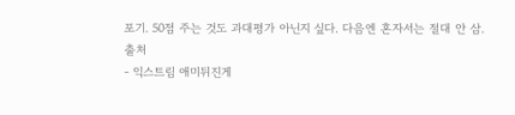포기. 50점 주는 것도 과대평가 아닌지 싶다. 다음엔 혼자서는 절대 안 삼.
출처
- 익스트림 애미뒤진게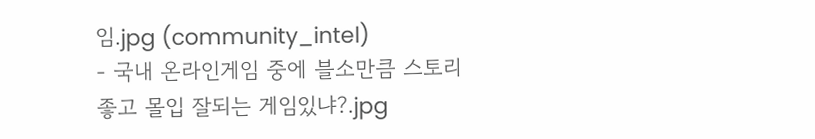임.jpg (community_intel)
- 국내 온라인게임 중에 블소만큼 스토리 좋고 몰입 잘되는 게임있냐?.jpg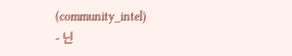(community_intel)
- 닌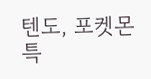텐도, 포켓몬 특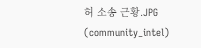허 소송 근황.JPG (community_intel)